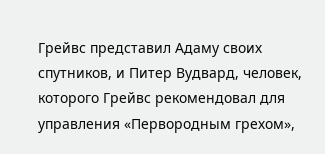Грейвс представил Адаму своих спутников, и Питер Вудвард, человек, которого Грейвс рекомендовал для управления «Первородным грехом»,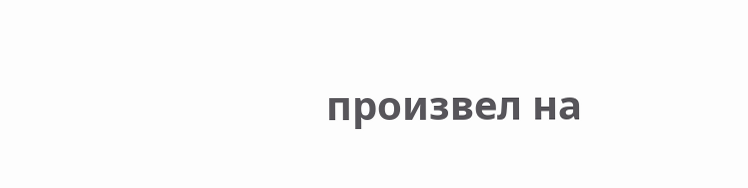произвел на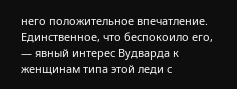него положительное впечатление. Единственное, что беспокоило его, — явный интерес Вудварда к женщинам типа этой леди с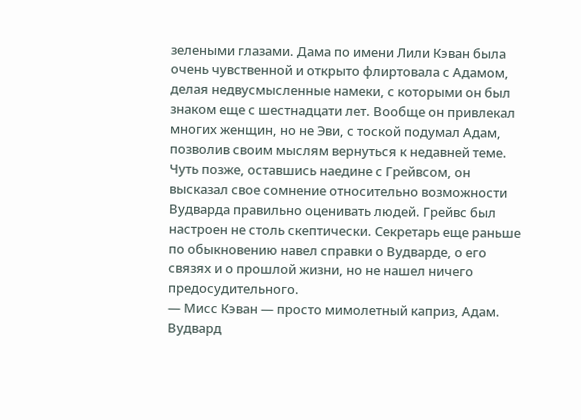зелеными глазами. Дама по имени Лили Кэван была очень чувственной и открыто флиртовала с Адамом, делая недвусмысленные намеки, с которыми он был знаком еще с шестнадцати лет. Вообще он привлекал многих женщин, но не Эви, с тоской подумал Адам, позволив своим мыслям вернуться к недавней теме.
Чуть позже, оставшись наедине с Грейвсом, он высказал свое сомнение относительно возможности Вудварда правильно оценивать людей. Грейвс был настроен не столь скептически. Секретарь еще раньше по обыкновению навел справки о Вудварде, о его связях и о прошлой жизни, но не нашел ничего предосудительного.
— Мисс Кэван — просто мимолетный каприз, Адам. Вудвард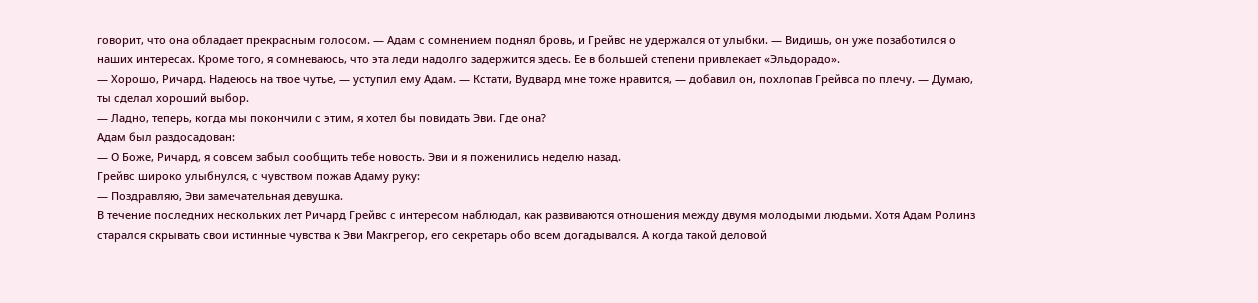говорит, что она обладает прекрасным голосом. — Адам с сомнением поднял бровь, и Грейвс не удержался от улыбки. — Видишь, он уже позаботился о наших интересах. Кроме того, я сомневаюсь, что эта леди надолго задержится здесь. Ее в большей степени привлекает «Эльдорадо».
— Хорошо, Ричард. Надеюсь на твое чутье, — уступил ему Адам. — Кстати, Вудвард мне тоже нравится, — добавил он, похлопав Грейвса по плечу. — Думаю, ты сделал хороший выбор.
— Ладно, теперь, когда мы покончили с этим, я хотел бы повидать Эви. Где она?
Адам был раздосадован:
— О Боже, Ричард, я совсем забыл сообщить тебе новость. Эви и я поженились неделю назад.
Грейвс широко улыбнулся, с чувством пожав Адаму руку:
— Поздравляю, Эви замечательная девушка.
В течение последних нескольких лет Ричард Грейвс с интересом наблюдал, как развиваются отношения между двумя молодыми людьми. Хотя Адам Ролинз старался скрывать свои истинные чувства к Эви Макгрегор, его секретарь обо всем догадывался. А когда такой деловой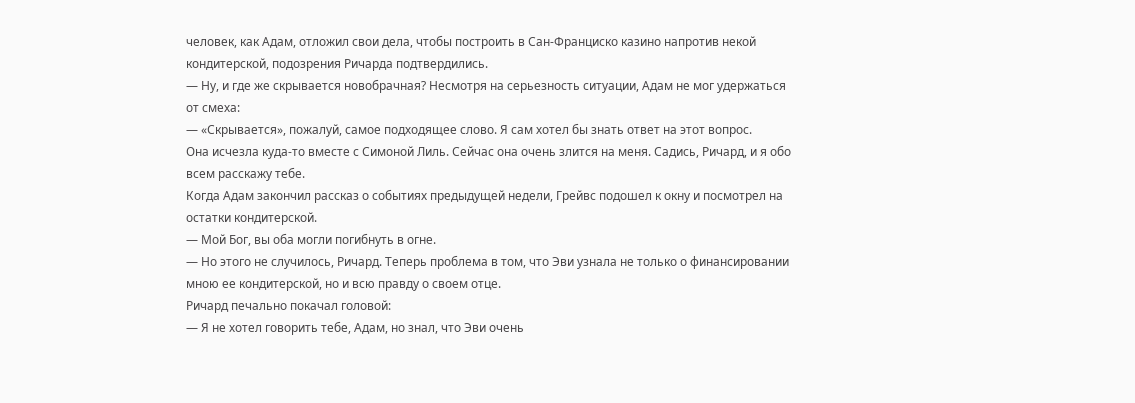человек, как Адам, отложил свои дела, чтобы построить в Сан-Франциско казино напротив некой кондитерской, подозрения Ричарда подтвердились.
— Ну, и где же скрывается новобрачная? Несмотря на серьезность ситуации, Адам не мог удержаться от смеха:
— «Скрывается», пожалуй, самое подходящее слово. Я сам хотел бы знать ответ на этот вопрос.
Она исчезла куда-то вместе с Симоной Лиль. Сейчас она очень злится на меня. Садись, Ричард, и я обо всем расскажу тебе.
Когда Адам закончил рассказ о событиях предыдущей недели, Грейвс подошел к окну и посмотрел на остатки кондитерской.
— Мой Бог, вы оба могли погибнуть в огне.
— Но этого не случилось, Ричард. Теперь проблема в том, что Эви узнала не только о финансировании мною ее кондитерской, но и всю правду о своем отце.
Ричард печально покачал головой:
— Я не хотел говорить тебе, Адам, но знал, что Эви очень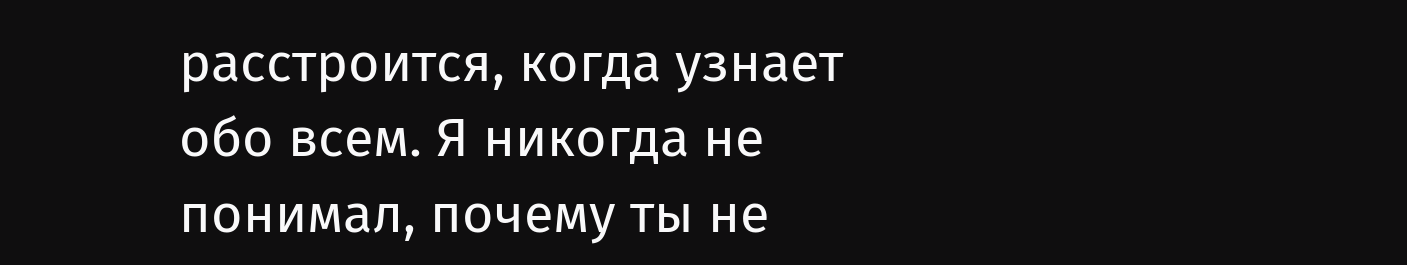расстроится, когда узнает обо всем. Я никогда не понимал, почему ты не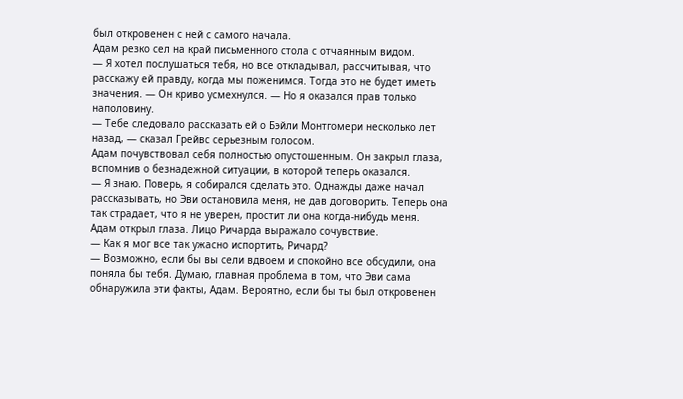был откровенен с ней с самого начала.
Адам резко сел на край письменного стола с отчаянным видом.
— Я хотел послушаться тебя, но все откладывал, рассчитывая, что расскажу ей правду, когда мы поженимся. Тогда это не будет иметь значения. — Он криво усмехнулся. — Но я оказался прав только наполовину.
— Тебе следовало рассказать ей о Бэйли Монтгомери несколько лет назад, — сказал Грейвс серьезным голосом.
Адам почувствовал себя полностью опустошенным. Он закрыл глаза, вспомнив о безнадежной ситуации, в которой теперь оказался.
— Я знаю. Поверь, я собирался сделать это. Однажды даже начал рассказывать, но Эви остановила меня, не дав договорить. Теперь она так страдает, что я не уверен, простит ли она когда-нибудь меня.
Адам открыл глаза. Лицо Ричарда выражало сочувствие.
— Как я мог все так ужасно испортить, Ричард?
— Возможно, если бы вы сели вдвоем и спокойно все обсудили, она поняла бы тебя. Думаю, главная проблема в том, что Эви сама обнаружила эти факты, Адам. Вероятно, если бы ты был откровенен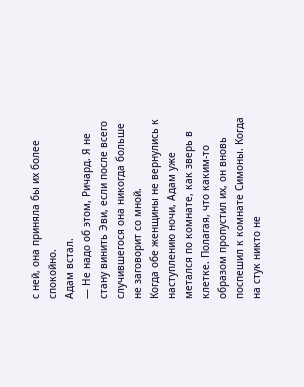с ней, она приняла бы их более спокойно.
Адам встал.
— Не надо об этом, Ричард. Я не стану винить Эви, если после всего случившегося она никогда больше не заговорит со мной.
Когда обе женщины не вернулись к наступлению ночи, Адам уже метался по комнате, как зверь в клетке. Полагая, что каким-то образом пропустил их, он вновь поспешил к комнате Симоны. Когда на стук никто не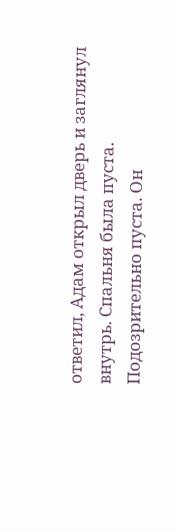ответил, Адам открыл дверь и заглянул внутрь. Спальня была пуста. Подозрительно пуста. Он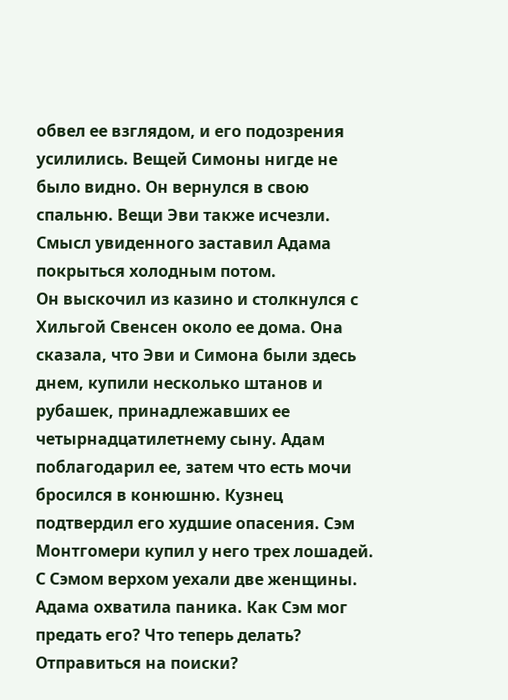обвел ее взглядом, и его подозрения усилились. Вещей Симоны нигде не было видно. Он вернулся в свою спальню. Вещи Эви также исчезли. Смысл увиденного заставил Адама покрыться холодным потом.
Он выскочил из казино и столкнулся с Хильгой Свенсен около ее дома. Она сказала, что Эви и Симона были здесь днем, купили несколько штанов и рубашек, принадлежавших ее четырнадцатилетнему сыну. Адам поблагодарил ее, затем что есть мочи бросился в конюшню. Кузнец подтвердил его худшие опасения. Сэм Монтгомери купил у него трех лошадей. С Сэмом верхом уехали две женщины.
Адама охватила паника. Как Сэм мог предать его? Что теперь делать? Отправиться на поиски?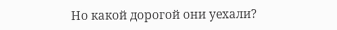Но какой дорогой они уехали?